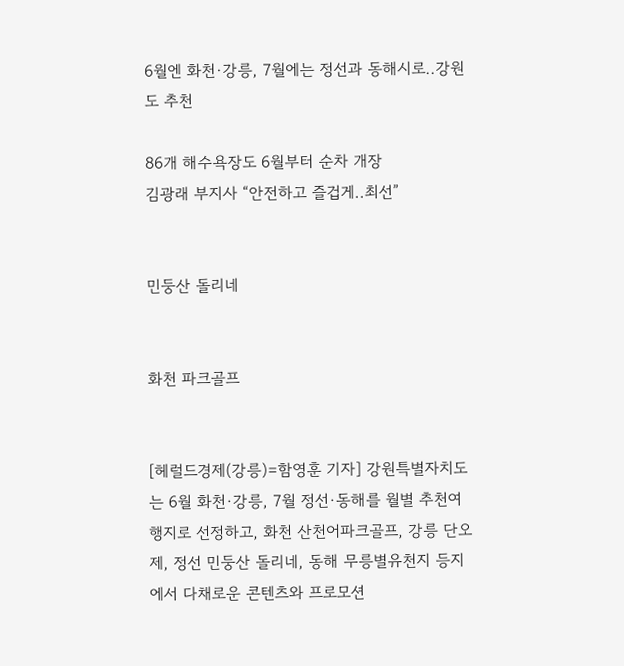6월엔 화천·강릉, 7월에는 정선과 동해시로..강원도 추천

86개 해수욕장도 6월부터 순차 개장
김광래 부지사 “안전하고 즐겁게..최선”


민둥산 돌리네


화천 파크골프


[헤럴드경제(강릉)=함영훈 기자] 강원특별자치도는 6월 화천·강릉, 7월 정선·동해를 월별 추천여행지로 선정하고, 화천 산천어파크골프, 강릉 단오제, 정선 민둥산 돌리네, 동해 무릉별유천지 등지에서 다채로운 콘텐츠와 프로모션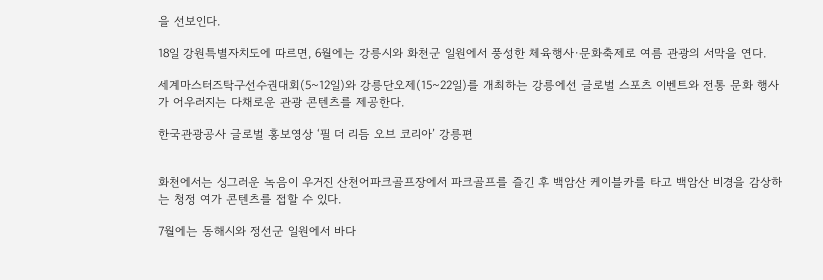을 선보인다.

18일 강원특별자치도에 따르면, 6월에는 강릉시와 화천군 일원에서 풍성한 체육행사·문화축제로 여름 관광의 서막을 연다.

세계마스터즈탁구선수권대회(5~12일)와 강릉단오제(15~22일)를 개최하는 강릉에선 글로벌 스포츠 이벤트와 전통 문화 행사가 어우러지는 다채로운 관광 콘텐츠를 제공한다.

한국관광공사 글로벌 홍보영상 ‘필 더 리듬 오브 코리아’ 강릉편


화천에서는 싱그러운 녹음이 우거진 산천어파크골프장에서 파크골프를 즐긴 후 백암산 케이블카를 타고 백암산 비경을 감상하는 청정 여가 콘텐츠를 접할 수 있다.

7월에는 동해시와 정선군 일원에서 바다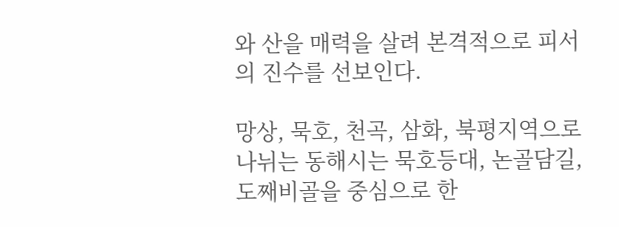와 산을 매력을 살려 본격적으로 피서의 진수를 선보인다.

망상, 묵호, 천곡, 삼화, 북평지역으로 나뉘는 동해시는 묵호등대, 논골담길, 도째비골을 중심으로 한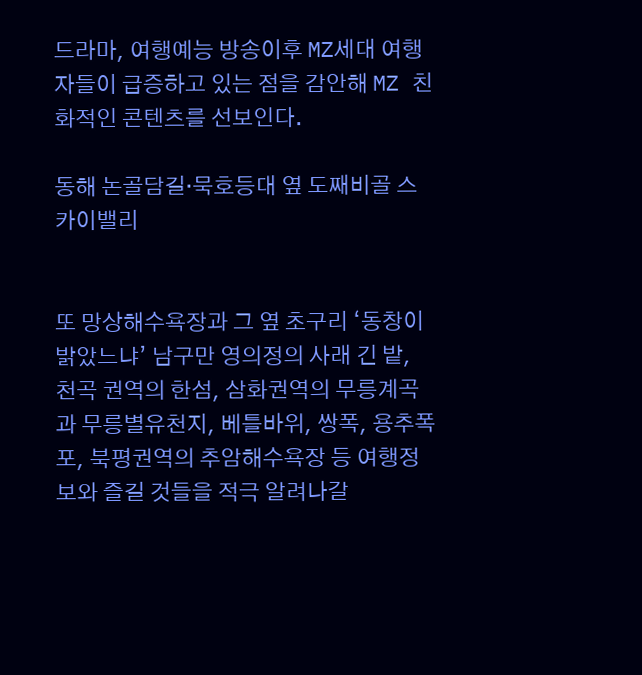드라마, 여행예능 방송이후 MZ세대 여행자들이 급증하고 있는 점을 감안해 MZ 친화적인 콘텐츠를 선보인다.

동해 논골담길·묵호등대 옆 도째비골 스카이밸리


또 망상해수욕장과 그 옆 초구리 ‘동창이 밝았느냐’ 남구만 영의정의 사래 긴 밭, 천곡 권역의 한섬, 삼화권역의 무릉계곡과 무릉별유천지, 베틀바위, 쌍폭, 용추폭포, 북평권역의 추암해수욕장 등 여행정보와 즐길 것들을 적극 알려나갈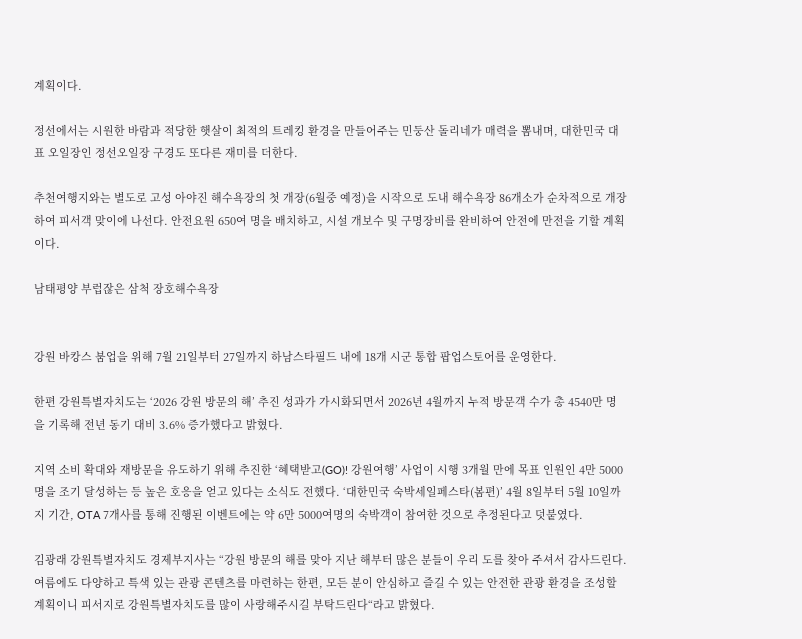계획이다.

정선에서는 시원한 바람과 적당한 햇살이 최적의 트레킹 환경을 만들어주는 민둥산 돌리네가 매력을 뽐내며, 대한민국 대표 오일장인 정선오일장 구경도 또다른 재미를 더한다.

추천여행지와는 별도로 고성 아야진 해수욕장의 첫 개장(6월중 예정)을 시작으로 도내 해수욕장 86개소가 순차적으로 개장하여 피서객 맞이에 나선다. 안전요원 650여 명을 배치하고, 시설 개보수 및 구명장비를 완비하여 안전에 만전을 기할 계획이다.

남태평양 부럽잖은 삼척 장호해수욕장


강원 바캉스 붐업을 위해 7월 21일부터 27일까지 하남스타필드 내에 18개 시군 통합 팝업스토어를 운영한다.

한편 강원특별자치도는 ‘2026 강원 방문의 해’ 추진 성과가 가시화되면서 2026년 4월까지 누적 방문객 수가 총 4540만 명을 기록해 전년 동기 대비 3.6% 증가했다고 밝혔다.

지역 소비 확대와 재방문을 유도하기 위해 추진한 ‘혜택받고(GO)! 강원여행’ 사업이 시행 3개월 만에 목표 인원인 4만 5000명을 조기 달성하는 등 높은 호응을 얻고 있다는 소식도 전했다. ‘대한민국 숙박세일페스타(봄편)’ 4월 8일부터 5월 10일까지 기간, OTA 7개사를 통해 진행된 이벤트에는 약 6만 5000여명의 숙박객이 참여한 것으로 추정된다고 덧붙였다.

김광래 강원특별자치도 경제부지사는 “강원 방문의 해를 맞아 지난 해부터 많은 분들이 우리 도를 찾아 주셔서 감사드린다. 여름에도 다양하고 특색 있는 관광 콘텐츠를 마련하는 한편, 모든 분이 안심하고 즐길 수 있는 안전한 관광 환경을 조성할 계획이니 피서지로 강원특별자치도를 많이 사랑해주시길 부탁드린다“라고 밝혔다.